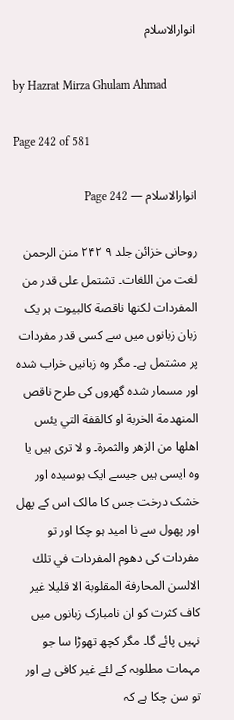انوارالاسلام

by Hazrat Mirza Ghulam Ahmad

Page 242 of 581

انوارالاسلام — Page 242

روحانی خزائن جلد ۹ ۲۴۲ منن الرحمن لغت من اللغات۔ تشتمل على قدر من المفردات لكنها ناقصة كالبيوت ہر یک زبان زبانوں میں سے کسی قدر مفردات پر مشتمل ہے۔ مگر وہ زبانیں خراب شدہ اور مسمار شدہ گھروں کی طرح ناقص المنهدمة الخربة او كالقفة التي يئس اهلها من الزهر والثمرة۔ و لا ترى ہیں یا وہ ایسی ہیں جیسے ایک بوسیدہ اور خشک درخت جس کا مالک اس کے پھل اور پھول سے نا امید ہو چکا اور تو مفردات کی دهوم المفردات في تلك الالسن المحارفة المقلوبة الا قليلا غير كاف کثرت کو ان نامبارک زبانوں میں نہیں پائے گا۔ مگر کچھ تھوڑا سا جو مہمات مطلوبہ کے لئے غیر کافی ہے اور تو سن چکا ہے کہ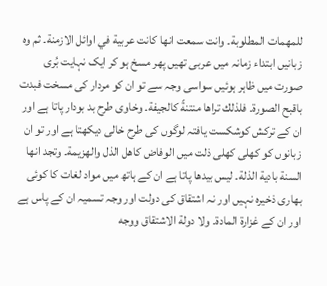للمهمات المطلوبة۔ وانت سمعت انها كانت عربية في اوائل الازمنة۔ ثم وہ زبانیں ابتداء زمانہ میں عربی تھیں پھر مسخ ہو کر ایک نہایت بُری صورت میں ظاہر ہوئیں سواسی وجہ سے تو ان کو مردار کی مسخت فبدت باقبح الصورة۔ فلذلك تراها منتنةً كالجيفة۔ وخاوى طرح بد بودار پاتا ہے اور ان کے ترکش کوشکست یافتہ لوگوں کی طرح خالی دیکھتا ہے اور تو ان زبانوں کو کھلی کھلی ذلت میں الوفاض كاهل الذل والهزيمة۔ وتجد انها السنة بادية الذلة۔ ليس بيدها پاتا ہے ان کے ہاتھ میں مواد لغات کا کوئی بھاری ذخیرہ نہیں اور نہ اشتقاق کی دولت اور وجہ تسمیہ ان کے پاس ہے اور ان کے غزارة المادة۔ ولا دولة الاشتقاق ووجه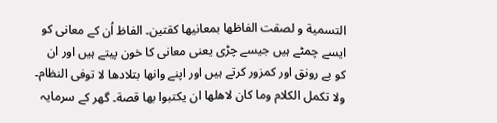التسمية و لصقت الفاظها بمعانيها كقتين۔ الفاظ اُن کے معانی کو ایسے چمٹے ہیں جیسے چڑی یعنی معانی کا خون پیتے ہیں اور ان کو بے رونق اور کمزور کرتے ہیں اور اپنے وانها بتلادها لا توفى النظام۔ ولا تكمل الكلام وما كان لاهلها ان يكتبوا بها قصة۔ گھر کے سرمایہ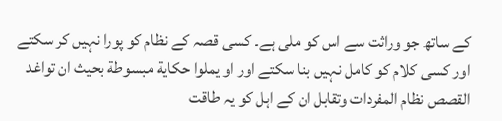کے ساتھ جو وراثت سے اس کو ملی ہے۔ کسی قصہ کے نظام کو پورا نہیں کر سکتے اور کسی کلام کو کامل نہیں بنا سکتے اور او يملوا حكاية مبسوطة بحيث ان تواغد القصص نظام المفردات وتقابل ان کے اہل کو یہ طاقت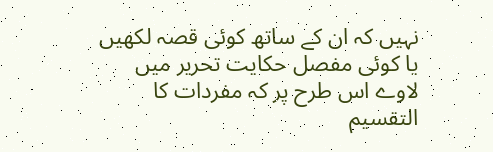نہیں کہ ان کے ساتھ کوئی قصہ لکھیں یا کوئی مفصل حکایت تحریر میں لاوے اس طرح پر کہ مفردات کا التقسيم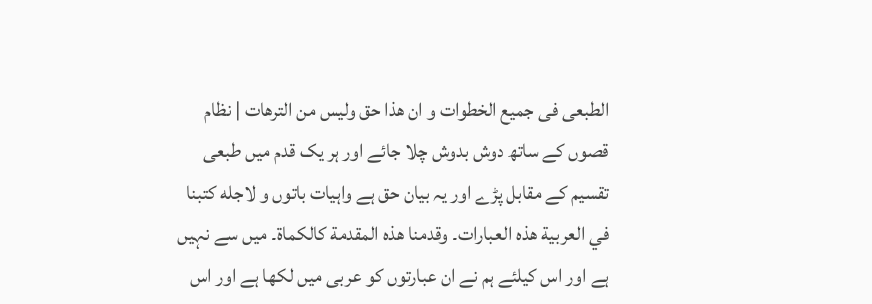الطبعى فى جميع الخطوات و ان هذا حق وليس من الترهات | نظام قصوں کے ساتھ دوش بدوش چلا جائے اور ہر یک قدم میں طبعی تقسیم کے مقابل پڑے اور یہ بیان حق ہے واہیات باتوں و لاجله كتبنا في العربية هذه العبارات۔ وقدمنا هذه المقدمة كالكماة۔ میں سے نہیں ہے اور اس کیلئے ہم نے ان عبارتوں کو عربی میں لکھا ہے اور اس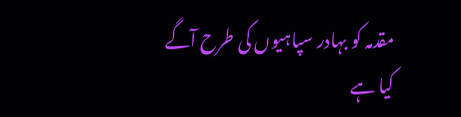مقدمہ کو بہادر سپاہیوں کی طرح آگے کیا ہے